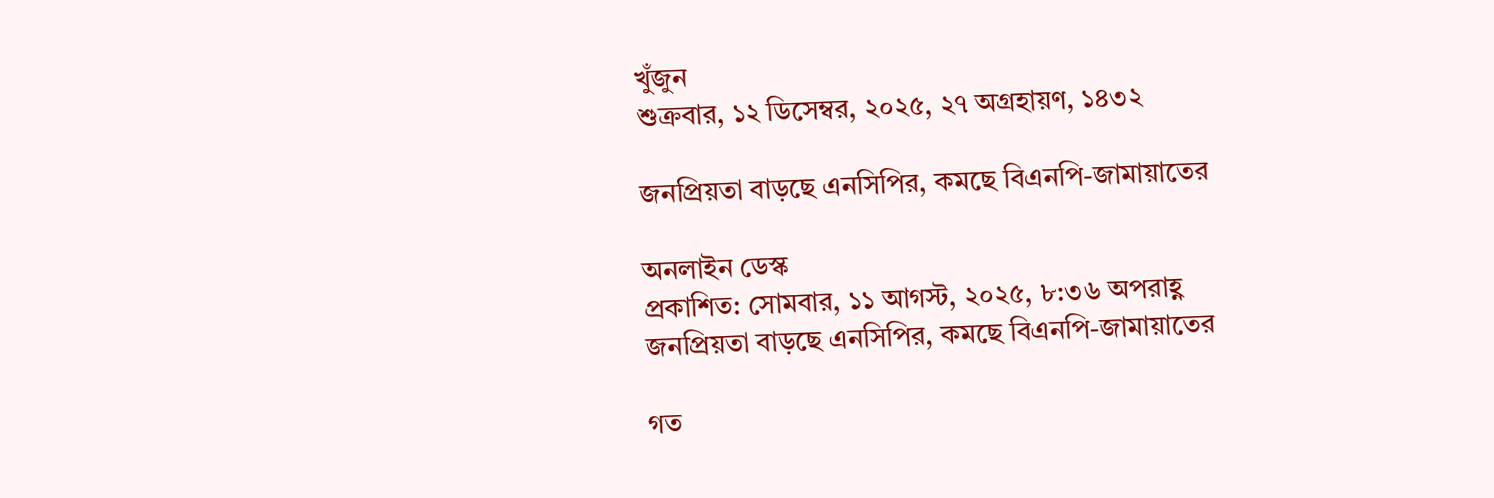খুঁজুন
শুক্রবার, ১২ ডিসেম্বর, ২০২৫, ২৭ অগ্রহায়ণ, ১৪৩২

জনপ্রিয়তা বাড়ছে এনসিপির, কমছে বিএনপি-জামায়াতের

অনলাইন ডেস্ক
প্রকাশিত: সোমবার, ১১ আগস্ট, ২০২৫, ৮:৩৬ অপরাহ্ণ
জনপ্রিয়তা বাড়ছে এনসিপির, কমছে বিএনপি-জামায়াতের

গত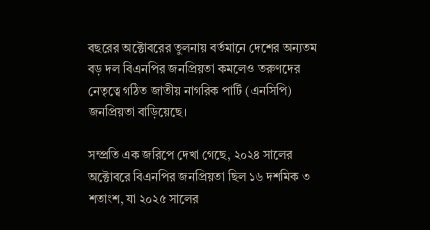বছরের অক্টোবরের তুলনায় বর্তমানে দেশের অন্যতম বড় দল বিএনপির জনপ্রিয়তা কমলেও তরুণদের নেতৃত্বে গঠিত জাতীয় নাগরিক পার্টি (এনসিপি) জনপ্রিয়তা বাড়িয়েছে।

সম্প্রতি এক জরিপে দেখা গেছে, ২০২৪ সালের অক্টোবরে বিএনপির জনপ্রিয়তা ছিল ১৬ দশমিক ৩ শতাংশ, যা ২০২৫ সালের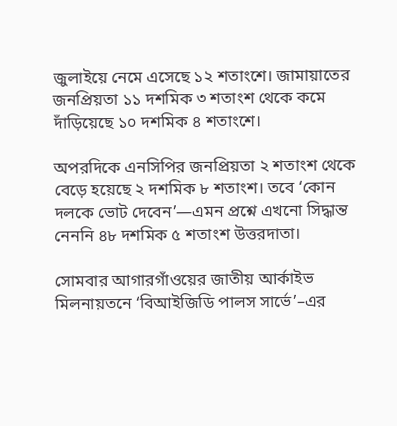জুলাইয়ে নেমে এসেছে ১২ শতাংশে। জামায়াতের জনপ্রিয়তা ১১ দশমিক ৩ শতাংশ থেকে কমে দাঁড়িয়েছে ১০ দশমিক ৪ শতাংশে।

অপরদিকে এনসিপির জনপ্রিয়তা ২ শতাংশ থেকে বেড়ে হয়েছে ২ দশমিক ৮ শতাংশ। তবে ‘কোন দলকে ভোট দেবেন’—এমন প্রশ্নে এখনো সিদ্ধান্ত নেননি ৪৮ দশমিক ৫ শতাংশ উত্তরদাতা।

সোমবার আগারগাঁওয়ের জাতীয় আর্কাইভ মিলনায়তনে ‘বিআইজিডি পালস সার্ভে’–এর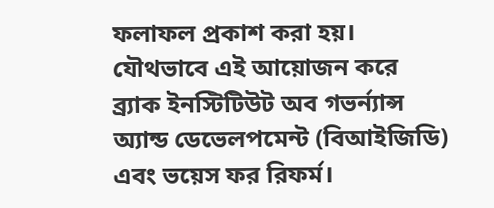ফলাফল প্রকাশ করা হয়। যৌথভাবে এই আয়োজন করে ব্র্যাক ইনস্টিটিউট অব গভর্ন্যান্স অ্যান্ড ডেভেলপমেন্ট (বিআইজিডি) এবং ভয়েস ফর রিফর্ম।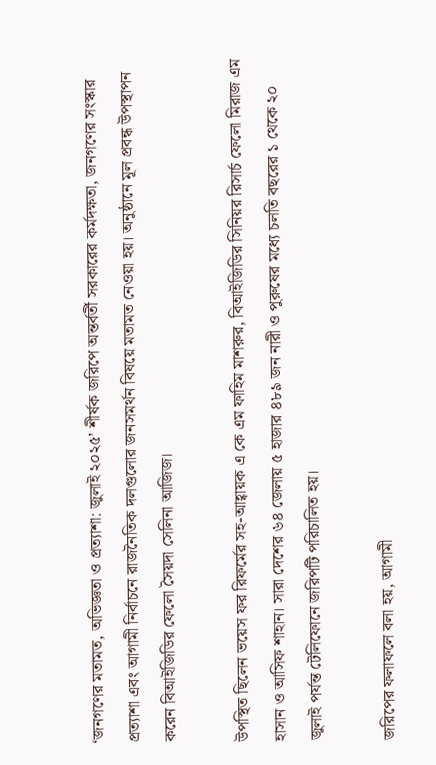‘জনগণের মতামত, অভিজ্ঞতা ও প্রত্যাশা: জুলাই ২০২৫’ শীর্ষক জরিপে অন্তর্বর্তী সরকারের কর্মদক্ষতা, জনগণের সংস্কার প্রত্যাশা এবং আগামী নির্বাচনে রাজনৈতিক দলগুলোর জনসমর্থন বিষয়ে মতামত নেওয়া হয়। অনুষ্ঠানে মূল প্রবন্ধ উপস্থাপন করেন বিআইজিডির ফেলো সৈয়দা সেলিনা আজিজ।

উপস্থিত ছিলেন ভয়েস ফর রিফর্মের সহ-আহ্বায়ক এ কে এম ফাহিম মাশরুর, বিআইজিডির সিনিয়র রিসার্চ ফেলো মিরাজ এম হাসান ও আসিফ শাহান। সারা দেশের ৬৪ জেলায় ৫ হাজার ৪৮৯ জন নারী ও পুরুষের মধ্যে চলতি বছরের ১ থেকে ২০ জুলাই পর্যন্ত টেলিফোনে জরিপটি পরিচালিত হয়।

জরিপের ফলাফলে বলা হয়, আগামী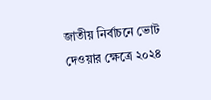জাতীয় নির্বাচনে ভোট দেওয়ার ক্ষেত্রে ২০২৪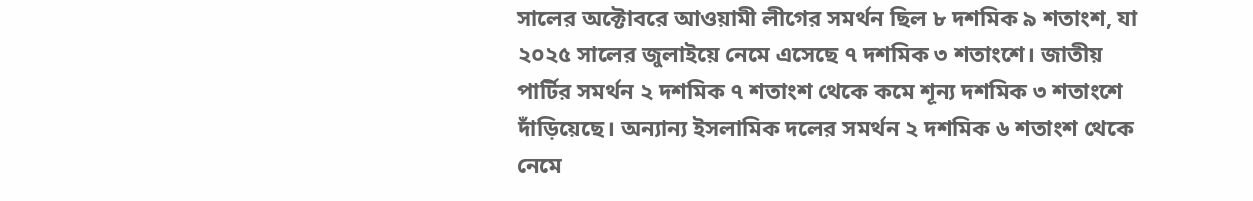সালের অক্টোবরে আওয়ামী লীগের সমর্থন ছিল ৮ দশমিক ৯ শতাংশ, যা ২০২৫ সালের জুলাইয়ে নেমে এসেছে ৭ দশমিক ৩ শতাংশে। জাতীয় পার্টির সমর্থন ২ দশমিক ৭ শতাংশ থেকে কমে শূন্য দশমিক ৩ শতাংশে দাঁড়িয়েছে। অন্যান্য ইসলামিক দলের সমর্থন ২ দশমিক ৬ শতাংশ থেকে নেমে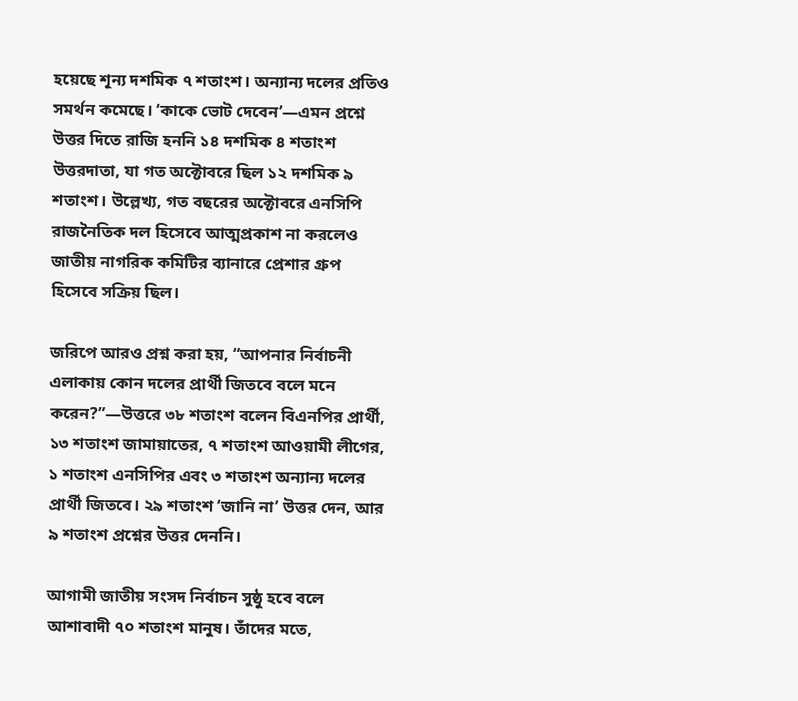হয়েছে শূন্য দশমিক ৭ শতাংশ। অন্যান্য দলের প্রতিও সমর্থন কমেছে। ‘কাকে ভোট দেবেন’—এমন প্রশ্নে উত্তর দিতে রাজি হননি ১৪ দশমিক ৪ শতাংশ উত্তরদাতা, যা গত অক্টোবরে ছিল ১২ দশমিক ৯ শতাংশ। উল্লেখ্য, গত বছরের অক্টোবরে এনসিপি রাজনৈতিক দল হিসেবে আত্মপ্রকাশ না করলেও জাতীয় নাগরিক কমিটির ব্যানারে প্রেশার গ্রুপ হিসেবে সক্রিয় ছিল।

জরিপে আরও প্রশ্ন করা হয়, “আপনার নির্বাচনী এলাকায় কোন দলের প্রার্থী জিতবে বলে মনে করেন?”—উত্তরে ৩৮ শতাংশ বলেন বিএনপির প্রার্থী, ১৩ শতাংশ জামায়াতের, ৭ শতাংশ আওয়ামী লীগের, ১ শতাংশ এনসিপির এবং ৩ শতাংশ অন্যান্য দলের প্রার্থী জিতবে। ২৯ শতাংশ ‘জানি না’ উত্তর দেন, আর ৯ শতাংশ প্রশ্নের উত্তর দেননি।

আগামী জাতীয় সংসদ নির্বাচন সুষ্ঠু হবে বলে আশাবাদী ৭০ শতাংশ মানুষ। তাঁদের মতে,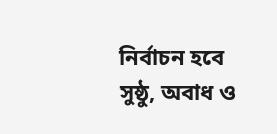নির্বাচন হবে সুষ্ঠু, অবাধ ও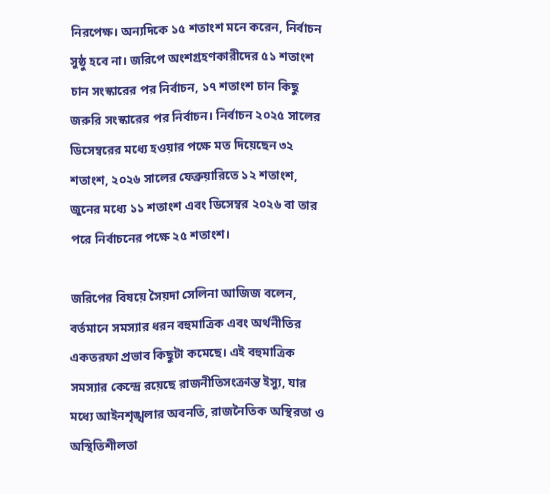নিরপেক্ষ। অন্যদিকে ১৫ শতাংশ মনে করেন, নির্বাচন সুষ্ঠু হবে না। জরিপে অংশগ্রহণকারীদের ৫১ শতাংশ চান সংস্কারের পর নির্বাচন, ১৭ শতাংশ চান কিছু জরুরি সংস্কারের পর নির্বাচন। নির্বাচন ২০২৫ সালের ডিসেম্বরের মধ্যে হওয়ার পক্ষে মত দিয়েছেন ৩২ শতাংশ, ২০২৬ সালের ফেব্রুয়ারিতে ১২ শতাংশ, জুনের মধ্যে ১১ শতাংশ এবং ডিসেম্বর ২০২৬ বা তার পরে নির্বাচনের পক্ষে ২৫ শতাংশ।

জরিপের বিষয়ে সৈয়দা সেলিনা আজিজ বলেন, বর্তমানে সমস্যার ধরন বহুমাত্রিক এবং অর্থনীতির একতরফা প্রভাব কিছুটা কমেছে। এই বহুমাত্রিক সমস্যার কেন্দ্রে রয়েছে রাজনীতিসংক্রান্ত ইস্যু, যার মধ্যে আইনশৃঙ্খলার অবনতি, রাজনৈতিক অস্থিরতা ও অস্থিতিশীলতা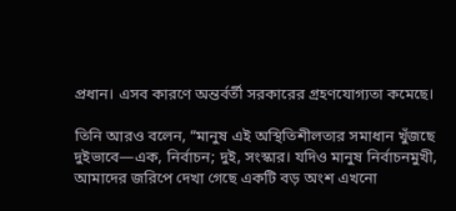প্রধান। এসব কারণে অন্তর্বর্তী সরকারের গ্রহণযোগ্যতা কমেছে।

তিনি আরও বলেন, “মানুষ এই অস্থিতিশীলতার সমাধান খুঁজছে দুইভাবে—এক, নির্বাচন; দুই, সংস্কার। যদিও মানুষ নির্বাচনমুখী, আমাদের জরিপে দেখা গেছে একটি বড় অংশ এখনো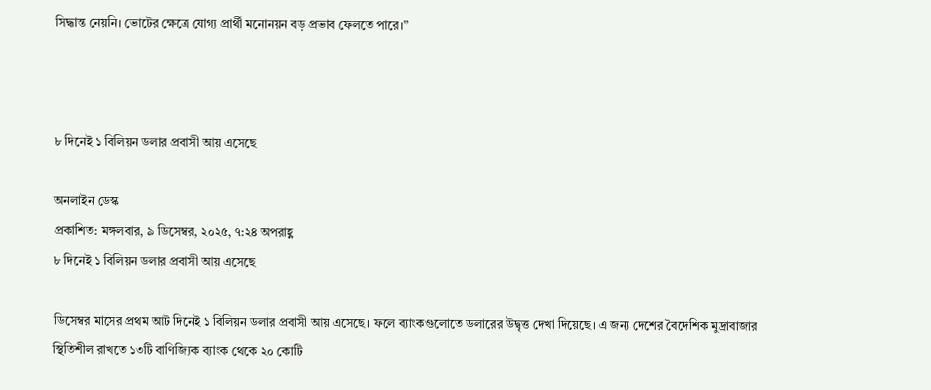সিদ্ধান্ত নেয়নি। ভোটের ক্ষেত্রে যোগ্য প্রার্থী মনোনয়ন বড় প্রভাব ফেলতে পারে।”



৮ দিনেই ১ বিলিয়ন ডলার প্রবাসী আয় এসেছে

অনলাইন ডেস্ক
প্রকাশিত: মঙ্গলবার, ৯ ডিসেম্বর, ২০২৫, ৭:২৪ অপরাহ্ণ
৮ দিনেই ১ বিলিয়ন ডলার প্রবাসী আয় এসেছে

ডিসেম্বর মাসের প্রথম আট দিনেই ১ বিলিয়ন ডলার প্রবাসী আয় এসেছে। ফলে ব্যাংকগুলোতে ডলারের উদ্বৃত্ত দেখা দিয়েছে। এ জন্য দেশের বৈদেশিক মুদ্রাবাজার স্থিতিশীল রাখতে ১৩টি বাণিজ্যিক ব্যাংক থেকে ২০ কোটি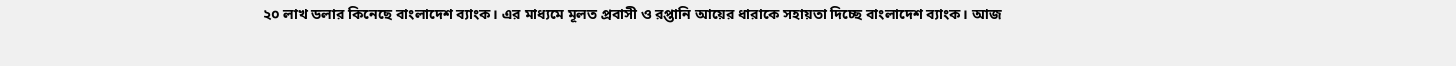২০ লাখ ডলার কিনেছে বাংলাদেশ ব্যাংক। এর মাধ্যমে মূলত প্রবাসী ও রপ্তানি আয়ের ধারাকে সহায়তা দিচ্ছে বাংলাদেশ ব্যাংক। আজ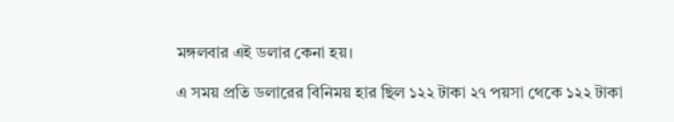মঙ্গলবার এই ডলার কেনা হয়।

এ সময় প্রতি ডলারের বিনিময় হার ছিল ১২২ টাকা ২৭ পয়সা থেকে ১২২ টাকা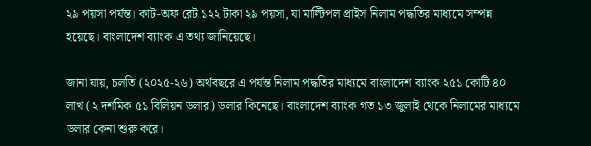২৯ পয়সা পর্যন্ত। কাট-অফ রেট ১২২ টাকা ২৯ পয়সা, যা মাল্টিপল প্রাইস নিলাম পদ্ধতির মাধ্যমে সম্পন্ন হয়েছে। বাংলাদেশ ব্যাংক এ তথ্য জানিয়েছে।

জানা যায়, চলতি (২০২৫-২৬) অর্থবছরে এ পর্যন্ত নিলাম পদ্ধতির মাধ্যমে বাংলাদেশ ব্যাংক ২৫১ কোটি ৪০ লাখ (২ দশমিক ৫১ বিলিয়ন ডলার) ডলার কিনেছে। বাংলাদেশ ব্যাংক গত ১৩ জুলাই থেকে নিলামের মাধ্যমে ডলার কেনা শুরু করে।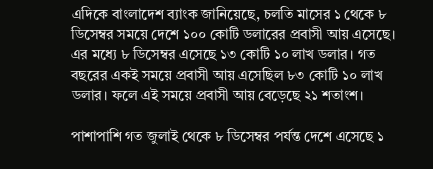এদিকে বাংলাদেশ ব্যাংক জানিয়েছে, চলতি মাসের ১ থেকে ৮ ডিসেম্বর সময়ে দেশে ১০০ কোটি ডলারের প্রবাসী আয় এসেছে। এর মধ্যে ৮ ডিসেম্বর এসেছে ১৩ কোটি ১০ লাখ ডলার। গত বছরের একই সময়ে প্রবাসী আয় এসেছিল ৮৩ কোটি ১০ লাখ ডলার। ফলে এই সময়ে প্রবাসী আয় বেড়েছে ২১ শতাংশ।

পাশাপাশি গত জুলাই থেকে ৮ ডিসেম্বর পর্যন্ত দেশে এসেছে ১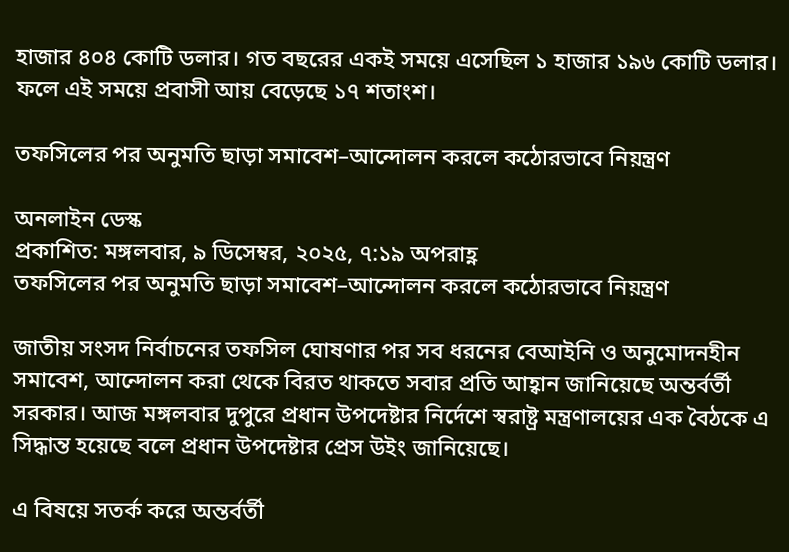হাজার ৪০৪ কোটি ডলার। গত বছরের একই সময়ে এসেছিল ১ হাজার ১৯৬ কোটি ডলার। ফলে এই সময়ে প্রবাসী আয় বেড়েছে ১৭ শতাংশ।

তফসিলের পর অনুমতি ছাড়া সমাবেশ–আন্দোলন করলে কঠোরভাবে নিয়ন্ত্রণ

অনলাইন ডেস্ক
প্রকাশিত: মঙ্গলবার, ৯ ডিসেম্বর, ২০২৫, ৭:১৯ অপরাহ্ণ
তফসিলের পর অনুমতি ছাড়া সমাবেশ–আন্দোলন করলে কঠোরভাবে নিয়ন্ত্রণ

জাতীয় সংসদ নির্বাচনের তফসিল ঘোষণার পর সব ধরনের বেআইনি ও অনুমোদনহীন সমাবেশ, আন্দোলন করা থেকে বিরত থাকতে সবার প্রতি আহ্বান জানিয়েছে অন্তর্বর্তী সরকার। আজ মঙ্গলবার দুপুরে প্রধান উপদেষ্টার নির্দেশে স্বরাষ্ট্র মন্ত্রণালয়ের এক বৈঠকে এ সিদ্ধান্ত হয়েছে বলে প্রধান উপদেষ্টার প্রেস উইং জানিয়েছে।

এ বিষয়ে সতর্ক করে অন্তর্বর্তী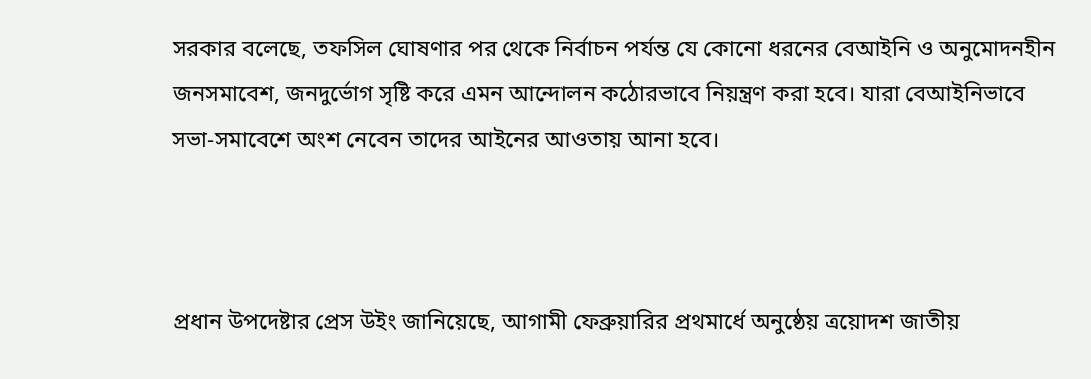সরকার বলেছে, তফসিল ঘোষণার পর থেকে নির্বাচন পর্যন্ত যে কোনো ধরনের বেআইনি ও অনুমোদনহীন জনসমাবেশ, জনদুর্ভোগ সৃষ্টি করে এমন আন্দোলন কঠোরভাবে নিয়ন্ত্রণ করা হবে। যারা বেআইনিভাবে সভা-সমাবেশে অংশ নেবেন তাদের আইনের আওতায় আনা হবে।



প্রধান উপদেষ্টার প্রেস উইং জানিয়েছে, আগামী ফেব্রুয়ারির প্রথমার্ধে অনুষ্ঠেয় ত্রয়োদশ জাতীয়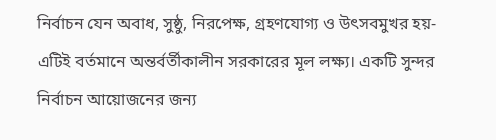নির্বাচন যেন অবাধ, সুষ্ঠু, নিরপেক্ষ, গ্রহণযোগ্য ও উৎসবমুখর হয়- এটিই বর্তমানে অন্তর্বর্তীকালীন সরকারের মূল লক্ষ্য। একটি সুন্দর নির্বাচন আয়োজনের জন্য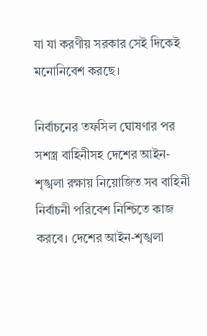যা যা করণীয় সরকার সেই দিকেই মনোনিবেশ করছে।

নির্বাচনের তফসিল ঘোষণার পর সশস্ত্র বাহিনীসহ দেশের আইন-শৃঙ্খলা রক্ষায় নিয়োজিত সব বাহিনী নির্বাচনী পরিবেশ নিশ্চিতে কাজ করবে। দেশের আইন-শৃঙ্খলা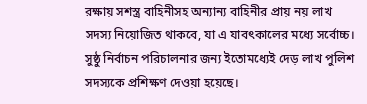রক্ষায় সশস্ত্র বাহিনীসহ অন্যান্য বাহিনীর প্রায় নয় লাখ সদস্য নিয়োজিত থাকবে, যা এ যাবৎকালের মধ্যে সর্বোচ্চ। সুষ্ঠু নির্বাচন পরিচালনার জন্য ইতোমধ্যেই দেড় লাখ পুলিশ সদস্যকে প্রশিক্ষণ দেওয়া হয়েছে।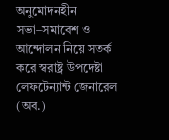অনুমোদনহীন সভা–সমাবেশ ও আন্দোলন নিয়ে সতর্ক করে স্বরাষ্ট্র উপদেষ্টা লেফটেন্যান্ট জেনারেল (অব.)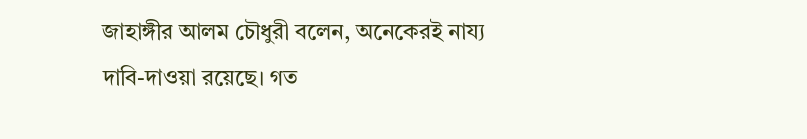জাহাঙ্গীর আলম চৌধুরী বলেন, অনেকেরই নায্য দাবি-দাওয়া রয়েছে। গত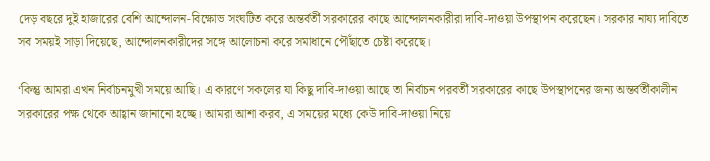দেড় বছরে দুই হাজারের বেশি আন্দোলন-বিক্ষোভ সংঘটিত করে অন্তর্বর্তী সরকারের কাছে আন্দোলনকারীরা দাবি-দাওয়া উপস্থাপন করেছেন। সরকার নায্য দাবিতে সব সময়ই সাড়া দিয়েছে, আন্দোলনকারীদের সঙ্গে আলোচনা করে সমাধানে পৌঁছাতে চেষ্টা করেছে।

‘কিন্তু আমরা এখন নির্বাচনমুখী সময়ে আছি। এ কারণে সকলের যা কিছু দাবি-দাওয়া আছে তা নির্বাচন পরবর্তী সরকারের কাছে উপস্থাপনের জন্য অন্তর্বর্তীকালীন সরকারের পক্ষ থেকে আহ্বান জানানো হচ্ছে। আমরা আশা করব, এ সময়ের মধ্যে কেউ দাবি-দাওয়া নিয়ে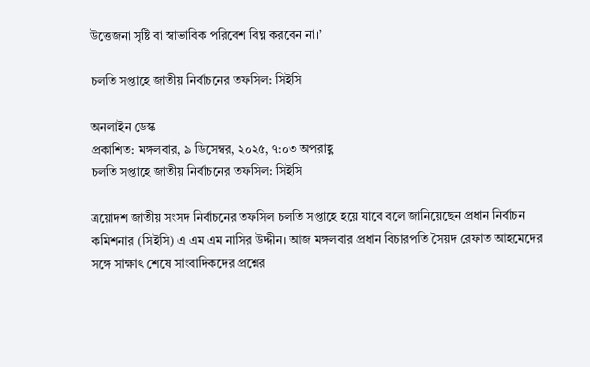উত্তেজনা সৃষ্টি বা স্বাভাবিক পরিবেশ বিঘ্ন করবেন না।’

চলতি সপ্তাহে জাতীয় নির্বাচনের তফসিল: সিইসি

অনলাইন ডেস্ক
প্রকাশিত: মঙ্গলবার, ৯ ডিসেম্বর, ২০২৫, ৭:০৩ অপরাহ্ণ
চলতি সপ্তাহে জাতীয় নির্বাচনের তফসিল: সিইসি

ত্রয়োদশ জাতীয় সংসদ নির্বাচনের তফসিল চলতি সপ্তাহে হয়ে যাবে বলে জানিয়েছেন প্রধান নির্বাচন কমিশনার (সিইসি) এ এম এম নাসির উদ্দীন। আজ মঙ্গলবার প্রধান বিচারপতি সৈয়দ রেফাত আহমেদের সঙ্গে সাক্ষাৎ শেষে সাংবাদিকদের প্রশ্নের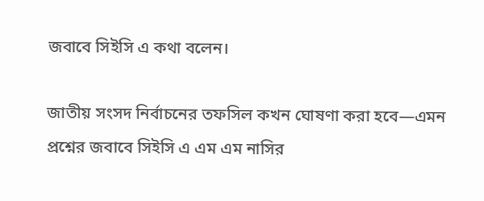জবাবে সিইসি এ কথা বলেন।

জাতীয় সংসদ নির্বাচনের তফসিল কখন ঘোষণা করা হবে—এমন প্রশ্নের জবাবে সিইসি এ এম এম নাসির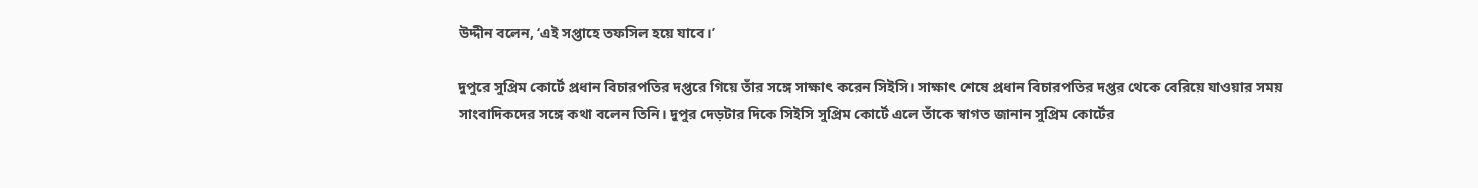উদ্দীন বলেন, ‘এই সপ্তাহে তফসিল হয়ে যাবে।’

দুপুরে সুপ্রিম কোর্টে প্রধান বিচারপতির দপ্তরে গিয়ে তাঁর সঙ্গে সাক্ষাৎ করেন সিইসি। সাক্ষাৎ শেষে প্রধান বিচারপতির দপ্তর থেকে বেরিয়ে যাওয়ার সময় সাংবাদিকদের সঙ্গে কথা বলেন তিনি। দুপুর দেড়টার দিকে সিইসি সুপ্রিম কোর্টে এলে তাঁকে স্বাগত জানান সুপ্রিম কোর্টের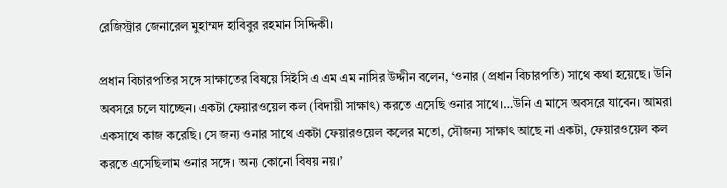রেজিস্ট্রার জেনারেল মুহাম্মদ হাবিবুর রহমান সিদ্দিকী।

প্রধান বিচারপতির সঙ্গে সাক্ষাতের বিষয়ে সিইসি এ এম এম নাসির উদ্দীন বলেন, ‘ওনার (প্রধান বিচারপতি) সাথে কথা হয়েছে। উনি অবসরে চলে যাচ্ছেন। একটা ফেয়ারওয়েল কল (বিদায়ী সাক্ষাৎ) করতে এসেছি ওনার সাথে।…উনি এ মাসে অবসরে যাবেন। আমরা একসাথে কাজ করেছি। সে জন্য ওনার সাথে একটা ফেয়ারওয়েল কলের মতো, সৌজন্য সাক্ষাৎ আছে না একটা, ফেয়ারওয়েল কল করতে এসেছিলাম ওনার সঙ্গে। অন্য কোনো বিষয় নয়।’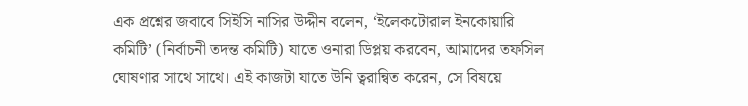এক প্রশ্নের জবাবে সিইসি নাসির উদ্দীন বলেন, ‘ইলেকটোরাল ইনকোয়ারি কমিটি’ (নির্বাচনী তদন্ত কমিটি) যাতে ওনারা ডিপ্লয় করবেন, আমাদের তফসিল ঘোষণার সাথে সাথে। এই কাজটা যাতে উনি ত্বরান্বিত করেন, সে বিষয়ে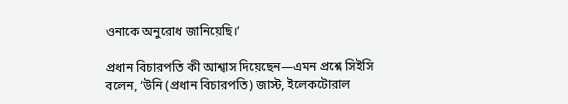ওনাকে অনুরোধ জানিয়েছি।’

প্রধান বিচারপতি কী আশ্বাস দিয়েছেন—এমন প্রশ্নে সিইসি বলেন, ‘উনি (প্রধান বিচারপতি) জাস্ট, ইলেকটোরাল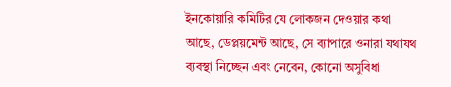ইনকোয়ারি কমিটির যে লোকজন দেওয়ার কথা আছে, ডেপ্লয়মেন্ট আছে, সে ব্যাপারে ওনারা যথাযথ ব্যবস্থা নিচ্ছেন এবং নেবেন, কোনো অসুবিধা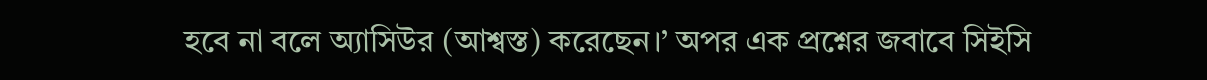হবে না বলে অ্যাসিউর (আশ্বস্ত) করেছেন।’ অপর এক প্রশ্নের জবাবে সিইসি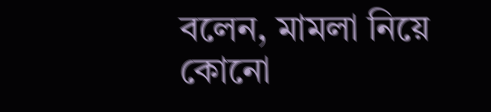বলেন, মামলা নিয়ে কোনো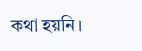কথা হয়নি।